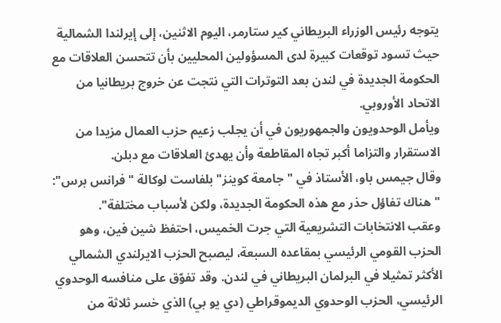يتوجه رئيس الوزراء البريطاني كير ستارمر، اليوم الاثنين، إلى إيرلندا الشمالية حيث تسود توقعات كبيرة لدى المسؤولين المحليين بأن تتحسن العلاقات مع الحكومة الجديدة في لندن بعد التوترات التي نتجت عن خروج بريطانيا من الاتحاد الأوروبي.
ويأمل الوحدويون والجمهوريون في أن يجلب زعيم حزب العمال مزيدا من الاستقرار والتزاما أكبر تجاه المقاطعة وأن يهدئ العلاقات مع دبلن.
وقال جيمس باو، الأستاذ في "جامعة كوينز" بلفاست لوكالة "فرانس برس": "هناك تفاؤل حذر مع هذه الحكومة الجديدة، ولكن لأسباب مختلفة".
وعقب الانتخابات التشريعية التي جرت الخميس، احتفظ شين فين، وهو الحزب القومي الرئيسي بمقاعده السبعة، ليصبح الحزب الايرلندي الشمالي الأكثر تمثيلا في البرلمان البريطاني في لندن. وقد تفوّق على منافسه الوحدوي الرئيسي، الحزب الوحدوي الديموقراطي (دي يو بي) الذي خسر ثلاثة من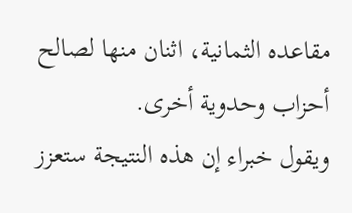مقاعده الثمانية، اثنان منها لصالح أحزاب وحدوية أخرى.
ويقول خبراء إن هذه النتيجة ستعزز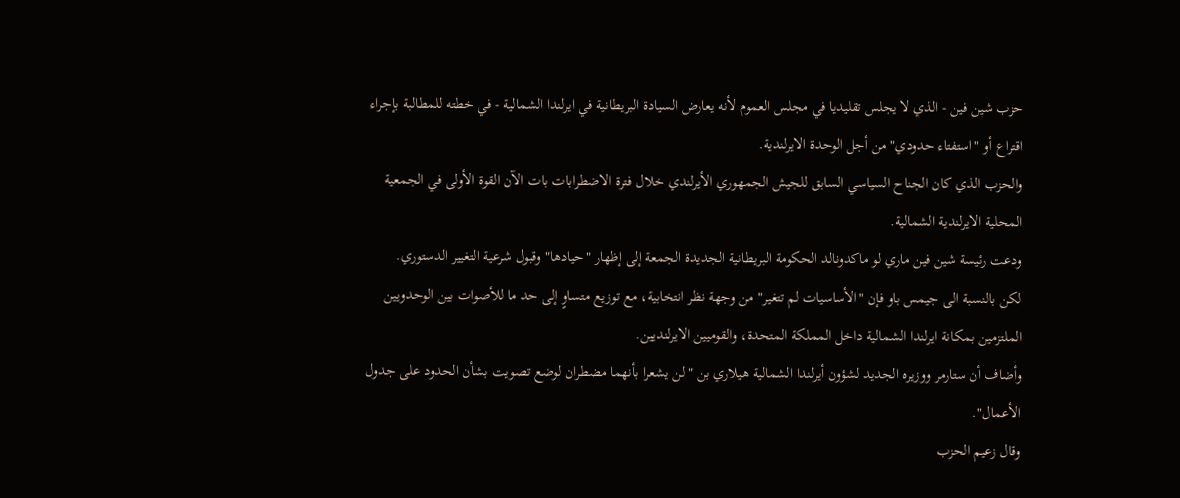حزب شين فين - الذي لا يجلس تقليديا في مجلس العموم لأنه يعارض السيادة البريطانية في ايرلندا الشمالية - في خطته للمطالبة بإجراء اقتراع أو "استفتاء حدودي" من أجل الوحدة الايرلندية.
والحزب الذي كان الجناح السياسي السابق للجيش الجمهوري الأيرلندي خلال فترة الاضطرابات بات الآن القوة الأولى في الجمعية المحلية الايرلندية الشمالية.
ودعت رئيسة شين فين ماري لو ماكدونالد الحكومة البريطانية الجديدة الجمعة إلى إظهار "حيادها" وقبول شرعية التغيير الدستوري.
لكن بالنسبة الى جيمس باو فإن "الأساسيات لم تتغير" من وجهة نظر انتخابية، مع توزيع متساوٍ إلى حد ما للأصوات بين الوحدويين الملتزمين بمكانة ايرلندا الشمالية داخل المملكة المتحدة، والقوميين الايرلنديين.
وأضاف أن ستارمر ووزيره الجديد لشؤون أيرلندا الشمالية هيلاري بن "لن يشعرا بأنهما مضطران لوضع تصويت بشأن الحدود على جدول الأعمال".
وقال زعيم الحزب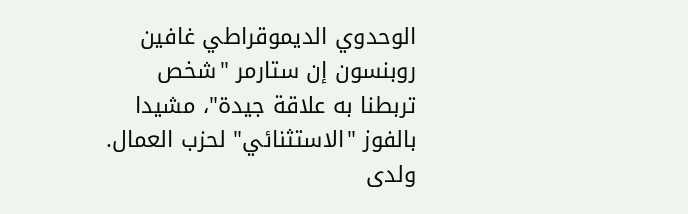الوحدوي الديموقراطي غافين روبنسون إن ستارمر "شخص تربطنا به علاقة جيدة"، مشيدا بالفوز "الاستثنائي" لحزب العمال.
ولدى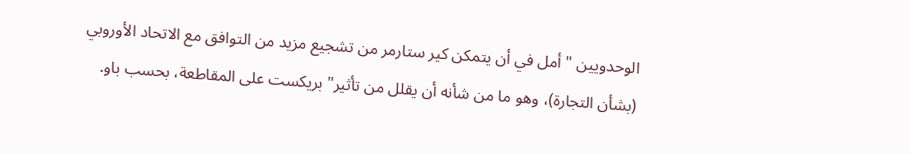الوحدويين "أمل في أن يتمكن كير ستارمر من تشجيع مزيد من التوافق مع الاتحاد الأوروبي (بشأن التجارة)، وهو ما من شأنه أن يقلل من تأثير" بريكست على المقاطعة، بحسب باو.